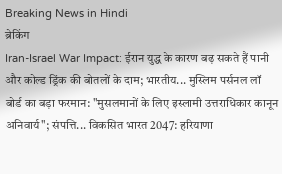Breaking News in Hindi
ब्रेकिंग
Iran-Israel War Impact: ईरान युद्ध के कारण बढ़ सकते हैं पानी और कोल्ड ड्रिंक की बोतलों के दाम; भारतीय... मुस्लिम पर्सनल लॉ बोर्ड का बड़ा फरमान: "मुसलमानों के लिए इस्लामी उत्तराधिकार कानून अनिवार्य"; संपत्ति... विकसित भारत 2047: हरियाणा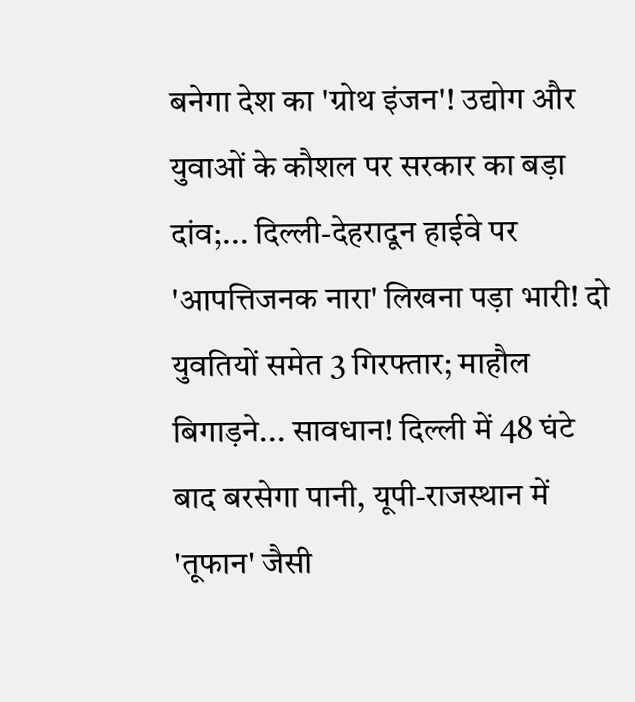बनेगा देश का 'ग्रोथ इंजन'! उद्योग और युवाओं के कौशल पर सरकार का बड़ा दांव;... दिल्ली-देहरादून हाईवे पर 'आपत्तिजनक नारा' लिखना पड़ा भारी! दो युवतियों समेत 3 गिरफ्तार; माहौल बिगाड़ने... सावधान! दिल्ली में 48 घंटे बाद बरसेगा पानी, यूपी-राजस्थान में 'तूफान' जैसी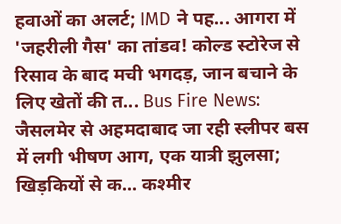हवाओं का अलर्ट; IMD ने पह... आगरा में 'जहरीली गैस' का तांडव! कोल्ड स्टोरेज से रिसाव के बाद मची भगदड़, जान बचाने के लिए खेतों की त... Bus Fire News: जैसलमेर से अहमदाबाद जा रही स्लीपर बस में लगी भीषण आग, एक यात्री झुलसा; खिड़कियों से क... कश्मीर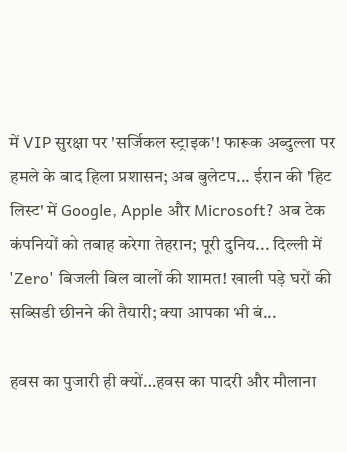में VIP सुरक्षा पर 'सर्जिकल स्ट्राइक'! फारूक अब्दुल्ला पर हमले के बाद हिला प्रशासन; अब बुलेटप... ईरान की 'हिट लिस्ट' में Google, Apple और Microsoft? अब टेक कंपनियों को तबाह करेगा तेहरान; पूरी दुनिय... दिल्ली में 'Zero' बिजली बिल वालों की शामत! खाली पड़े घरों की सब्सिडी छीनने की तैयारी; क्या आपका भी बं...

हवस का पुजारी ही क्यों…हवस का पादरी और मौलाना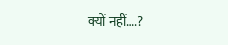क्यों नहीं….?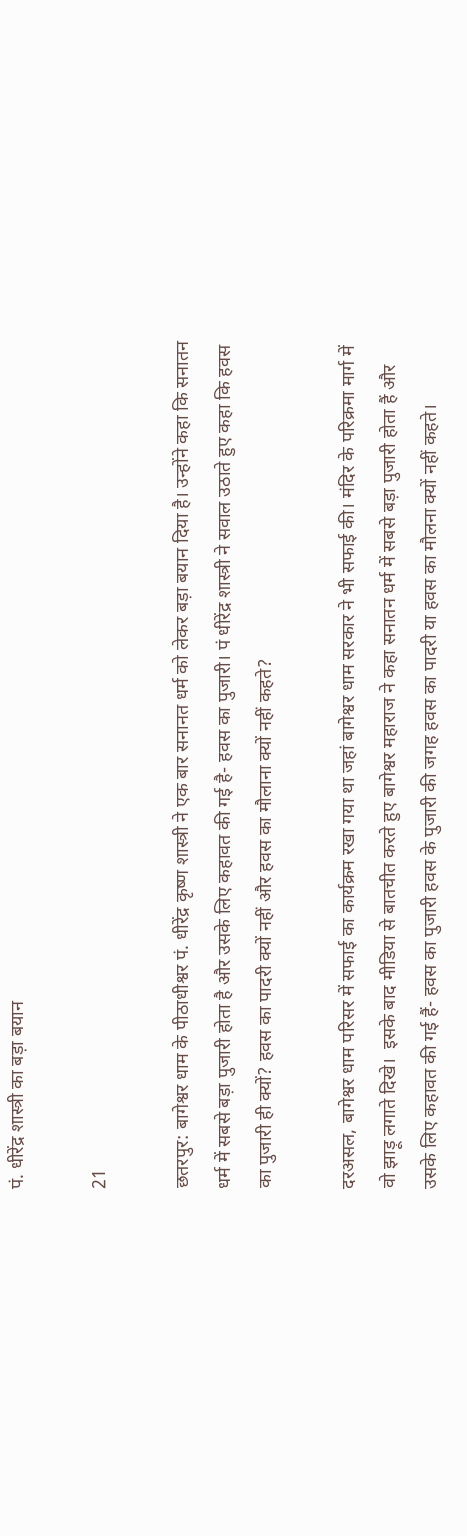पं. धीरेंद्र शास्त्री का बड़ा बयान

21

छतरपुर: बागेश्वर धाम के पीठाधीश्वर पं. धीरेंद्र कृष्ण शास्त्री ने एक बार सनानत धर्म को लेकर बड़ा बयान दिया है। उन्होंने कहा कि सनातन धर्म में सबसे बड़ा पुजारी होता है और उसके लिए कहावत की गई है- हवस का पुजारी। पं धीरेंद्र शास्त्री ने सवाल उठाते हुए कहा कि हवस का पुजारी ही क्यों? हवस का पादरी क्यों नहीं और हवस का मौलाना क्यों नहीं कहते?

दरअसल, बागेश्वर धाम परिसर में सफाई का कार्यक्रम रखा गया था जहां बागेश्वर धाम सरकार ने भी सफाई की। मंदिर के परिक्रमा मार्ग में वो झाड़ू लगाते दिखे।  इसके बाद मीडिया से बातचीत करते हुए बागेश्वर महाराज ने कहा सनातन धर्म में सबसे बड़ा पुजारी होता हैं और उसके लिए कहावत की गई हैं- हवस का पुजारी हवस के पुजारी की जगह हवस का पादरी या हवस का मौलना क्यों नहीं कहते।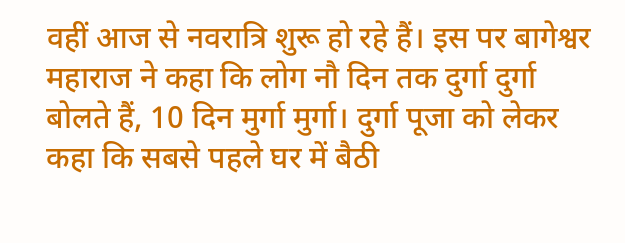वहीं आज से नवरात्रि शुरू हो रहे हैं। इस पर बागेश्वर महाराज ने कहा कि लोग नौ दिन तक दुर्गा दुर्गा बोलते हैं, 10 दिन मुर्गा मुर्गा। दुर्गा पूजा को लेकर कहा कि सबसे पहले घर में बैठी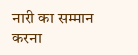नारी का सम्मान करना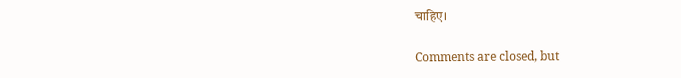चाहिए।

Comments are closed, but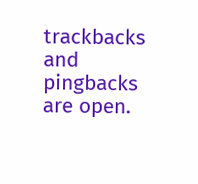trackbacks and pingbacks are open.